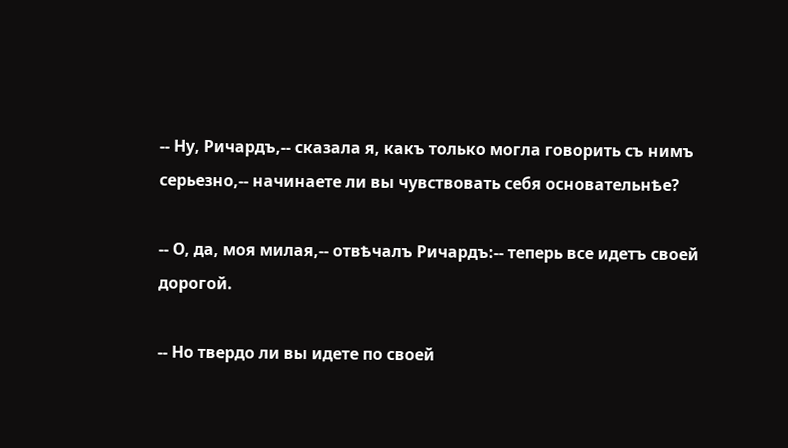-- Ну, Ричардъ,-- сказала я, какъ только могла говорить съ нимъ серьезно,-- начинаете ли вы чувствовать себя основательнѣе?

-- О, да, моя милая,-- отвѣчалъ Ричардъ:-- теперь все идетъ своей дорогой.

-- Но твердо ли вы идете по своей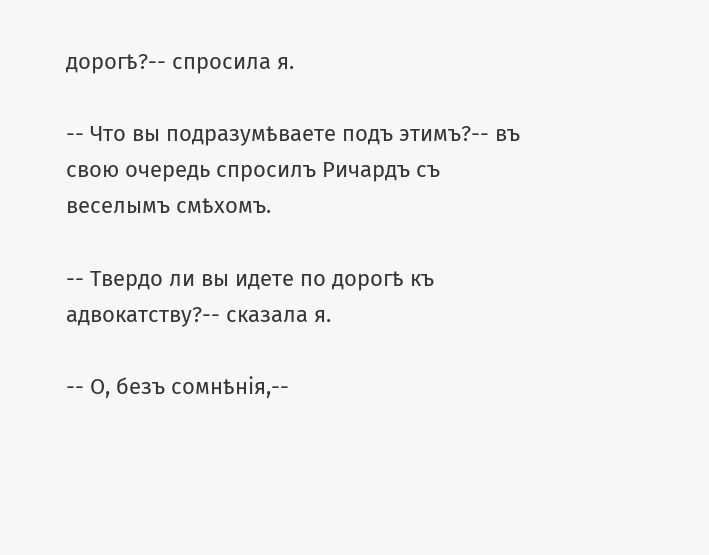дорогѣ?-- спросила я.

-- Что вы подразумѣваете подъ этимъ?-- въ свою очередь спросилъ Ричардъ съ веселымъ смѣхомъ.

-- Твердо ли вы идете по дорогѣ къ адвокатству?-- сказала я.

-- О, безъ сомнѣнія,--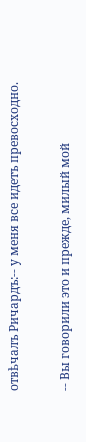отвѣчалъ Ричардъ:-- у меня все идетъ превосходно.

-- Вы говорили это и прежде, милый мой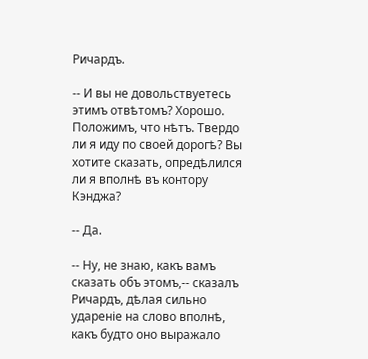Ричардъ.

-- И вы не довольствуетесь этимъ отвѣтомъ? Хорошо. Положимъ, что нѣтъ. Твердо ли я иду по своей дорогѣ? Вы хотите сказать, опредѣлился ли я вполнѣ въ контору Кэнджа?

-- Да.

-- Ну, не знаю, какъ вамъ сказать объ этомъ,-- сказалъ Ричардъ, дѣлая сильно удареніе на слово вполнѣ, какъ будто оно выражало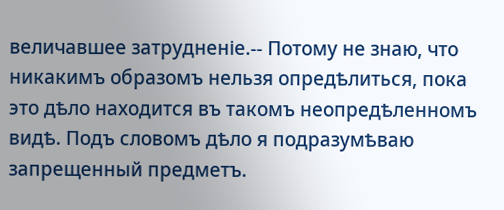величавшее затрудненіе.-- Потому не знаю, что никакимъ образомъ нельзя опредѣлиться, пока это дѣло находится въ такомъ неопредѣленномъ видѣ. Подъ словомъ дѣло я подразумѣваю запрещенный предметъ.